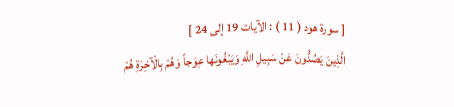[ سورة هود ( 11 ) : الآيات 19 إلى 24 ]
الَّذِينَ يَصُدُّونَ عَنْ سَبِيلِ اللَّهِ وَيَبْغُونَها عِوَجاً وَهُمْ بِالْآخِرَةِ هُمْ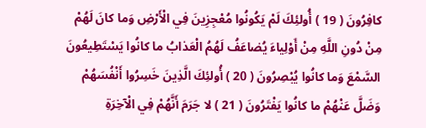كافِرُونَ ( 19 ) أُولئِكَ لَمْ يَكُونُوا مُعْجِزِينَ فِي الْأَرْضِ وَما كانَ لَهُمْ مِنْ دُونِ اللَّهِ مِنْ أَوْلِياءَ يُضاعَفُ لَهُمُ الْعَذابُ ما كانُوا يَسْتَطِيعُونَ السَّمْعَ وَما كانُوا يُبْصِرُونَ ( 20 ) أُولئِكَ الَّذِينَ خَسِرُوا أَنْفُسَهُمْ وَضَلَّ عَنْهُمْ ما كانُوا يَفْتَرُونَ ( 21 ) لا جَرَمَ أَنَّهُمْ فِي الْآخِرَةِ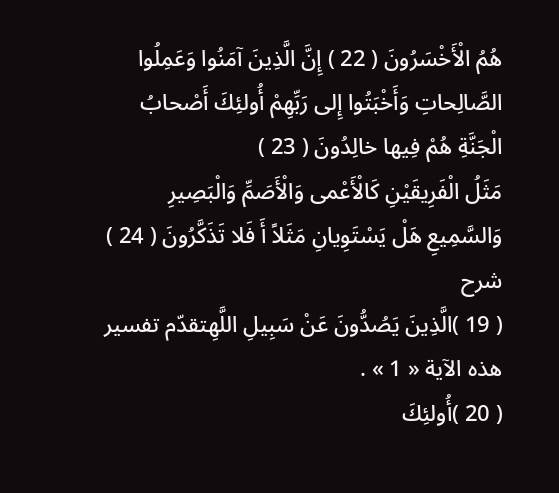هُمُ الْأَخْسَرُونَ ( 22 ) إِنَّ الَّذِينَ آمَنُوا وَعَمِلُوا الصَّالِحاتِ وَأَخْبَتُوا إِلى رَبِّهِمْ أُولئِكَ أَصْحابُ الْجَنَّةِ هُمْ فِيها خالِدُونَ ( 23 )
مَثَلُ الْفَرِيقَيْنِ كَالْأَعْمى وَالْأَصَمِّ وَالْبَصِيرِ وَالسَّمِيعِ هَلْ يَسْتَوِيانِ مَثَلاً أَ فَلا تَذَكَّرُونَ ( 24 )
شرح
( 19 )الَّذِينَ يَصُدُّونَ عَنْ سَبِيلِ اللَّهِتقدّم تفسير هذه الآية « 1 » .
( 20 )أُولئِكَ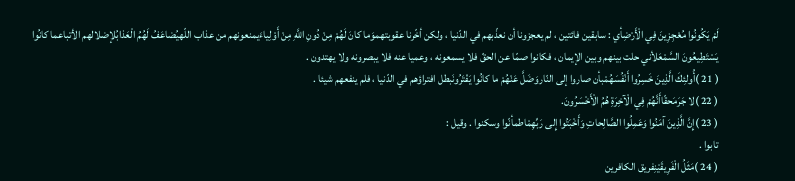لَمْ يَكُونُوا مُعْجِزِينَ فِي الْأَرْضِأي : سابقين فائتين ، لم يعجزونا أن نعذّبهم في الدّنيا ، ولكن أخّرنا عقوبتهموَما كانَ لَهُمْ مِنْ دُونِ اللَّهِ مِنْ أَوْلِياءَيمنعونهم من عذاب اللّهيُضاعَفُ لَهُمُ الْعَذابُلإضلالهم الأتباعما كانُوا يَسْتَطِيعُونَ السَّمْعَلأني حلت بينهم وبين الإيمان ، فكانوا صمّا عن الحقّ فلا يسمعونه ، وعميا عنه فلا يبصرونه ولا يهتدون .
( 21 )أُولئِكَ الَّذِينَ خَسِرُوا أَنْفُسَهُمْبأن صاروا إلى النّاروَضَلَّ عَنْهُمْ ما كانُوا يَفْتَرُونَبطل افتراؤهم في الدّنيا ، فلم ينفعهم شيئا .
( 22 )لا جَرَمَحقّاأَنَّهُمْ فِي الْآخِرَةِ هُمُ الْأَخْسَرُونَ.
( 23 )إِنَّ الَّذِينَ آمَنُوا وَعَمِلُوا الصَّالِحاتِ وَأَخْبَتُوا إِلى رَبِّهِمْاطمأنّوا وسكنوا . وقيل :
تابوا .
( 24 )مَثَلُ الْفَرِيقَيْنِفريق الكافرين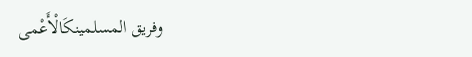وفريق المسلمينكَالْأَعْمى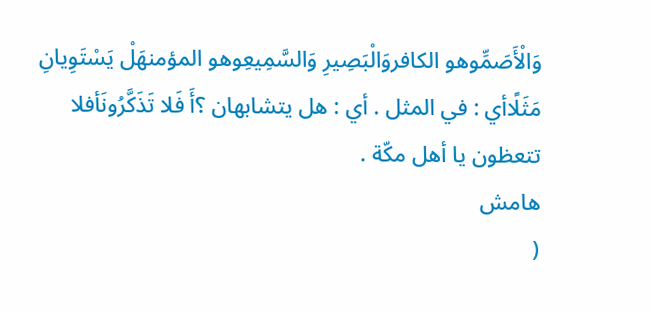وَالْأَصَمِّوهو الكافروَالْبَصِيرِ وَالسَّمِيعِوهو المؤمنهَلْ يَسْتَوِيانِ مَثَلًاأي : في المثل . أي : هل يتشابهان ؟أَ فَلا تَذَكَّرُونَأفلا تتعظون يا أهل مكّة .
هامش
(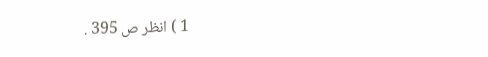1 ) انظر ص 395 .